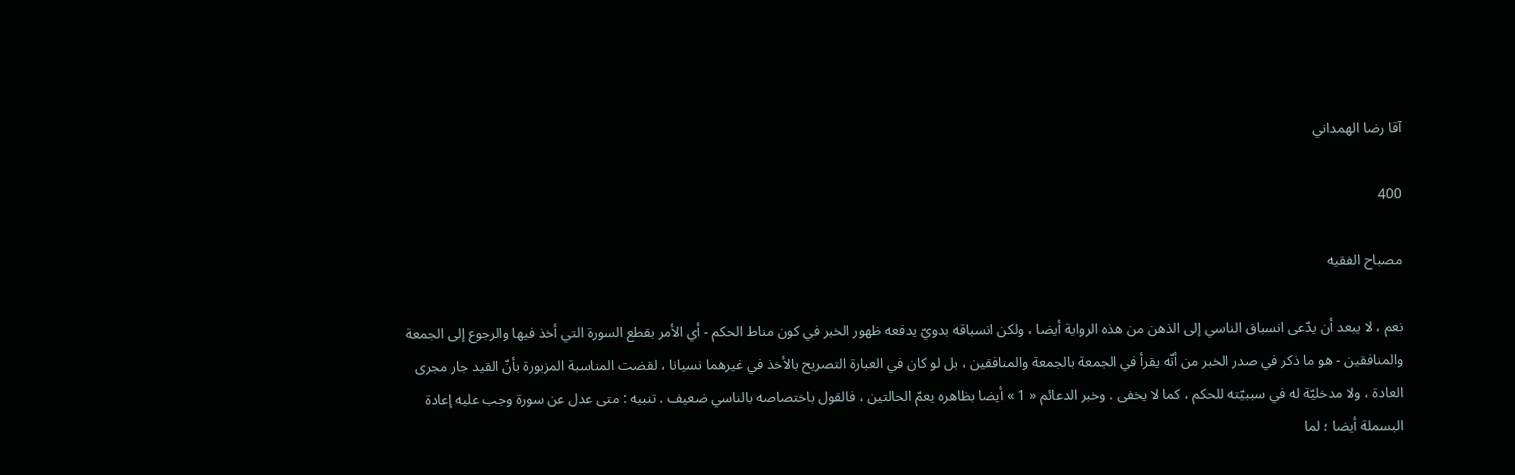آقا رضا الهمداني

400

مصباح الفقيه

نعم ، لا يبعد أن يدّعى انسباق الناسي إلى الذهن من هذه الرواية أيضا ، ولكن انسباقه بدويّ يدفعه ظهور الخبر في كون مناط الحكم - أي الأمر بقطع السورة التي أخذ فيها والرجوع إلى الجمعة والمنافقين - هو ما ذكر في صدر الخبر من أنّه يقرأ في الجمعة بالجمعة والمنافقين ، بل لو كان في العبارة التصريح بالأخذ في غيرهما نسيانا ، لقضت المناسبة المزبورة بأنّ القيد جار مجرى العادة ، ولا مدخليّة له في سببيّته للحكم ، كما لا يخفى . وخبر الدعائم « 1 » أيضا بظاهره يعمّ الحالتين ، فالقول باختصاصه بالناسي ضعيف . تنبيه : متى عدل عن سورة وجب عليه إعادة البسملة أيضا ؛ لما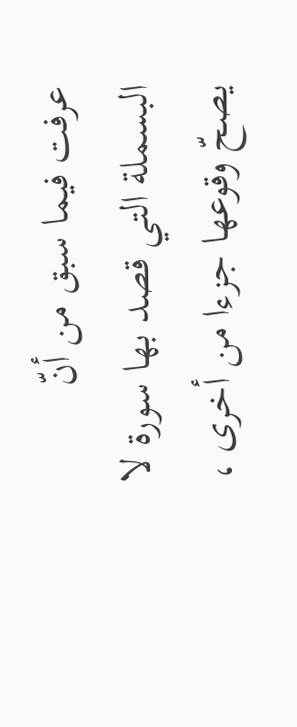عرفت فيما سبق من أنّ البسملة التي قصد بها سورة لا يصحّ وقوعها جزءا من أخرى ،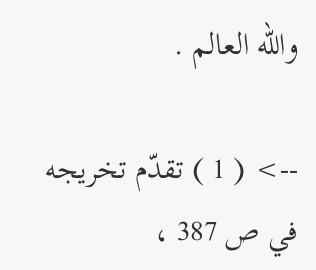واللّه العالم .

--> ( 1 ) تقدّم تخريجه في ص 387 ،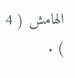الهامش ( 4 ) .